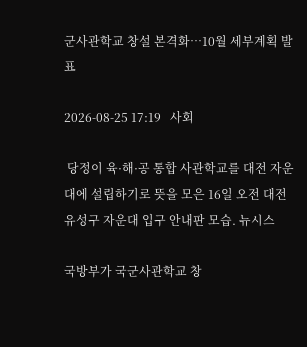군사관학교 창설 본격화…10월 세부계획 발표

2026-08-25 17:19   사회

 당정이 육·해·공 통합 사관학교를 대전 자운대에 설립하기로 뜻을 모은 16일 오전 대전 유성구 자운대 입구 안내판 모습. 뉴시스

국방부가 국군사관학교 창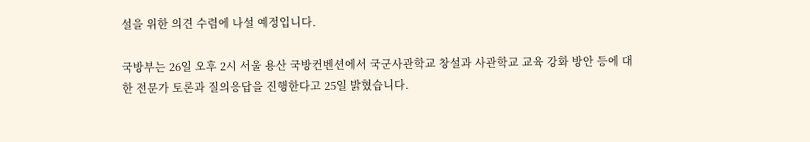설을 위한 의견 수렴에 나설 예정입니다.

국방부는 26일 오후 2시 서울 용산 국방컨벤션에서 국군사관학교 창설과 사관학교 교육 강화 방안 등에 대한 전문가 토론과 질의응답을 진행한다고 25일 밝혔습니다.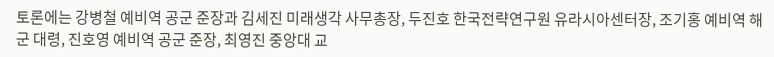토론에는 강병철 예비역 공군 준장과 김세진 미래생각 사무총장, 두진호 한국전략연구원 유라시아센터장, 조기홍 예비역 해군 대령, 진호영 예비역 공군 준장, 최영진 중앙대 교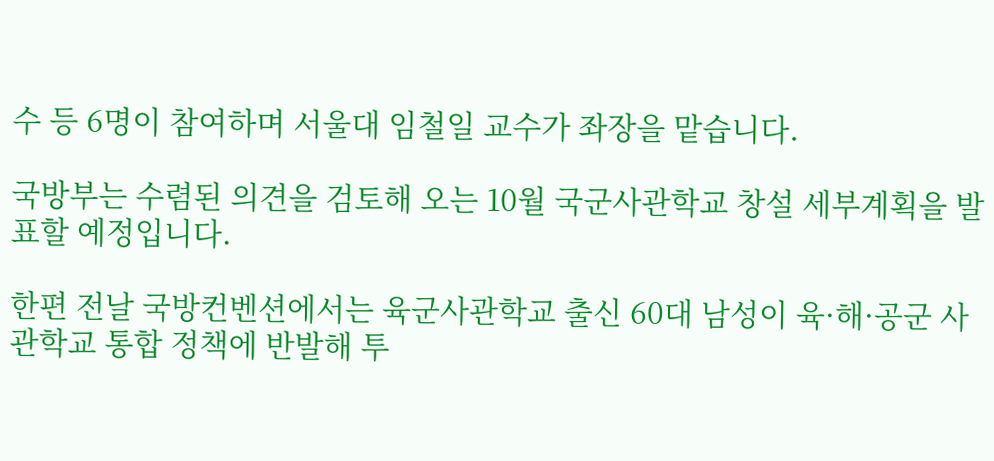수 등 6명이 참여하며 서울대 임철일 교수가 좌장을 맡습니다.

국방부는 수렴된 의견을 검토해 오는 10월 국군사관학교 창설 세부계획을 발표할 예정입니다.

한편 전날 국방컨벤션에서는 육군사관학교 출신 60대 남성이 육·해·공군 사관학교 통합 정책에 반발해 투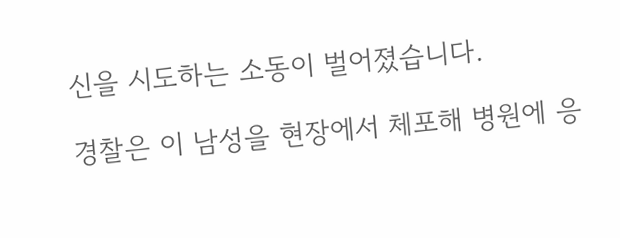신을 시도하는 소동이 벌어졌습니다.

경찰은 이 남성을 현장에서 체포해 병원에 응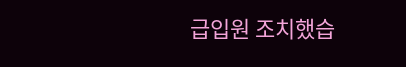급입원 조치했습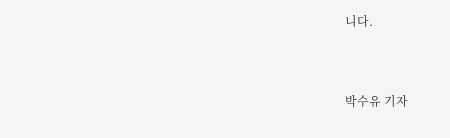니다.


박수유 기자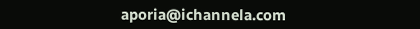aporia@ichannela.com